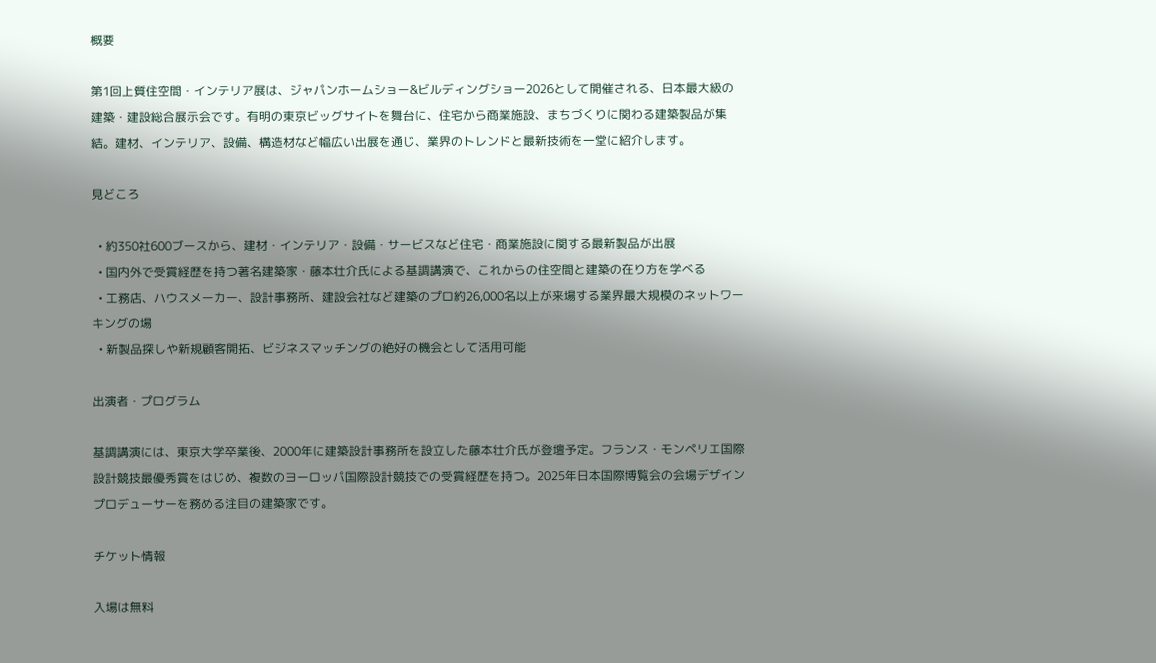概要

第1回上質住空間・インテリア展は、ジャパンホームショー&ビルディングショー2026として開催される、日本最大級の建築・建設総合展示会です。有明の東京ビッグサイトを舞台に、住宅から商業施設、まちづくりに関わる建築製品が集結。建材、インテリア、設備、構造材など幅広い出展を通じ、業界のトレンドと最新技術を一堂に紹介します。

見どころ

  • 約350社600ブースから、建材・インテリア・設備・サービスなど住宅・商業施設に関する最新製品が出展
  • 国内外で受賞経歴を持つ著名建築家・藤本壮介氏による基調講演で、これからの住空間と建築の在り方を学べる
  • 工務店、ハウスメーカー、設計事務所、建設会社など建築のプロ約26,000名以上が来場する業界最大規模のネットワーキングの場
  • 新製品探しや新規顧客開拓、ビジネスマッチングの絶好の機会として活用可能

出演者・プログラム

基調講演には、東京大学卒業後、2000年に建築設計事務所を設立した藤本壮介氏が登壇予定。フランス・モンペリエ国際設計競技最優秀賞をはじめ、複数のヨーロッパ国際設計競技での受賞経歴を持つ。2025年日本国際博覧会の会場デザインプロデューサーを務める注目の建築家です。

チケット情報

入場は無料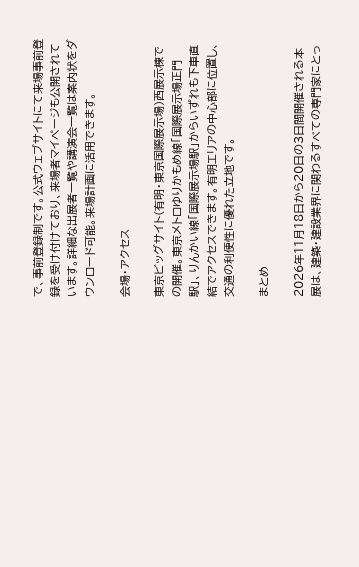で、事前登録制です。公式ウェブサイトにて来場事前登録を受け付けており、来場者マイページも公開されています。詳細な出展者一覧や講演会一覧は案内状をダウンロード可能。来場計画に活用できます。

会場・アクセス

東京ビッグサイト(有明・東京国際展示場)西展示棟での開催。東京メトロゆりかもめ線「国際展示場正門駅」、りんかい線「国際展示場駅」からいずれも下車直結でアクセスできます。有明エリアの中心部に位置し、交通の利便性に優れた立地です。

まとめ

2026年11月18日から20日の3日間開催される本展は、建築・建設業界に関わるすべての専門家にとっ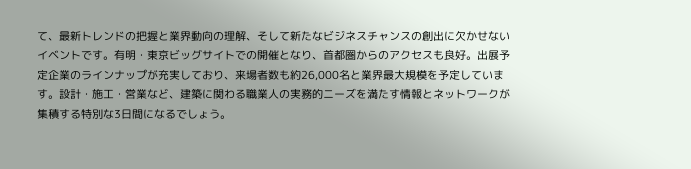て、最新トレンドの把握と業界動向の理解、そして新たなビジネスチャンスの創出に欠かせないイベントです。有明・東京ビッグサイトでの開催となり、首都圏からのアクセスも良好。出展予定企業のラインナップが充実しており、来場者数も約26,000名と業界最大規模を予定しています。設計・施工・営業など、建築に関わる職業人の実務的ニーズを満たす情報とネットワークが集積する特別な3日間になるでしょう。